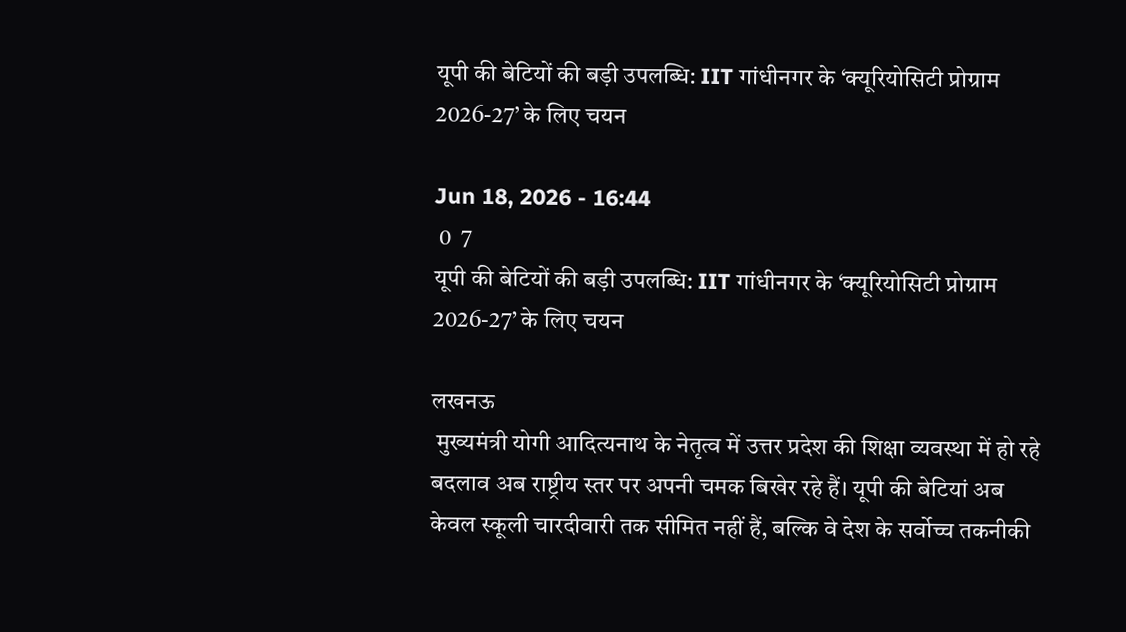यूपी की बेटियों की बड़ी उपलब्धि: IIT गांधीनगर के ‘क्यूरियोसिटी प्रोग्राम 2026-27’ के लिए चयन

Jun 18, 2026 - 16:44
 0  7
यूपी की बेटियों की बड़ी उपलब्धि: IIT गांधीनगर के ‘क्यूरियोसिटी प्रोग्राम 2026-27’ के लिए चयन

लखनऊ
 मुख्यमंत्री योगी आदित्यनाथ के नेतृत्व में उत्तर प्रदेश की शिक्षा व्यवस्था में हो रहे बदलाव अब राष्ट्रीय स्तर पर अपनी चमक बिखेर रहे हैं। यूपी की बेटियां अब केवल स्कूली चारदीवारी तक सीमित नहीं हैं, बल्कि वे देश के सर्वोच्च तकनीकी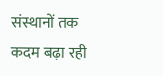संस्थानों तक कदम बढ़ा रही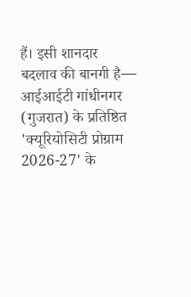हैं। इसी शानदार बदलाव की बानगी है— आईआईटी गांधीनगर (गुजरात) के प्रतिष्ठित 'क्यूरियोसिटी प्रोग्राम 2026-27' के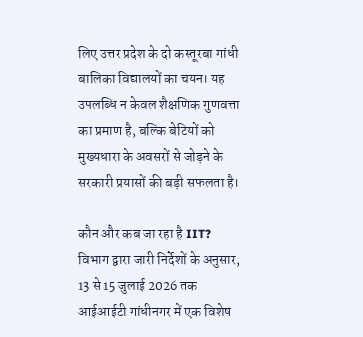लिए उत्तर प्रदेश के दो कस्तूरबा गांधी बालिका विद्यालयों का चयन। यह उपलब्धि न केवल शैक्षणिक गुणवत्ता का प्रमाण है, बल्कि बेटियों को मुख्यधारा के अवसरों से जोड़ने के सरकारी प्रयासों की बड़ी सफलता है।

कौन और कब जा रहा है IIT?
विभाग द्वारा जारी निर्देशों के अनुसार, 13 से 15 जुलाई 2026 तक आईआईटी गांधीनगर में एक विशेष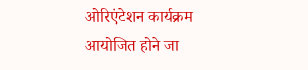ओरिएंटेशन कार्यक्रम आयोजित होने जा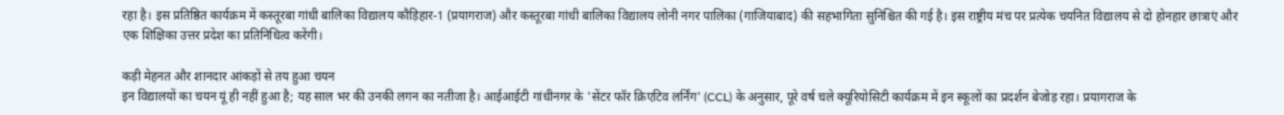रहा है। इस प्रतिष्ठित कार्यक्रम में कस्तूरबा गांधी बालिका विद्यालय कौड़िहार-1 (प्रयागराज) और कस्तूरबा गांधी बालिका विद्यालय लोनी नगर पालिका (गाजियाबाद) की सहभागिता सुनिश्चित की गई है। इस राष्ट्रीय मंच पर प्रत्येक चयनित विद्यालय से दो होनहार छात्राएं और एक शिक्षिका उत्तर प्रदेश का प्रतिनिधित्व करेंगी।

कड़ी मेहनत और शानदार आंकड़ों से तय हुआ चयन
इन विद्यालयों का चयन यूं ही नहीं हुआ है; यह साल भर की उनकी लगन का नतीजा है। आईआईटी गांधीनगर के 'सेंटर फॉर क्रिएटिव लर्निंग' (CCL) के अनुसार, पूरे वर्ष चले क्यूरियोसिटी कार्यक्रम में इन स्कूलों का प्रदर्शन बेजोड़ रहा। प्रयागराज के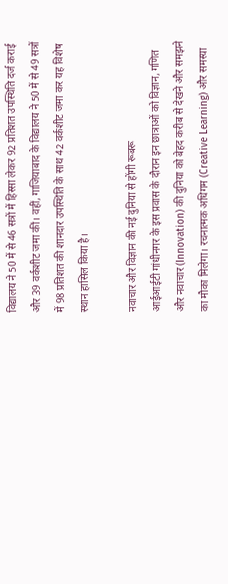विद्यालय ने 50 में से 46 सत्रों में हिस्सा लेकर 92 प्रतिशत उपस्थिति दर्ज कराई और 39 वर्कशीट जमा कीं। वहीं, गाजियाबाद के विद्यालय ने 50 में से 49 सत्रों में 98 प्रतिशत की शानदार उपस्थिति के साथ 42 वर्कशीट जमा कर यह विशेष स्थान हासिल किया है।

नवाचार और विज्ञान की नई दुनिया से होंगी रूबरू
आईआईटी गांधीनगर के इस प्रवास के दौरान इन छात्राओं को विज्ञान, गणित और नवाचार (Innovation) की दुनिया को बेहद करीब से देखने और समझने का मौका मिलेगा। रचनात्मक अधिगम (Creative Learning) और समस्या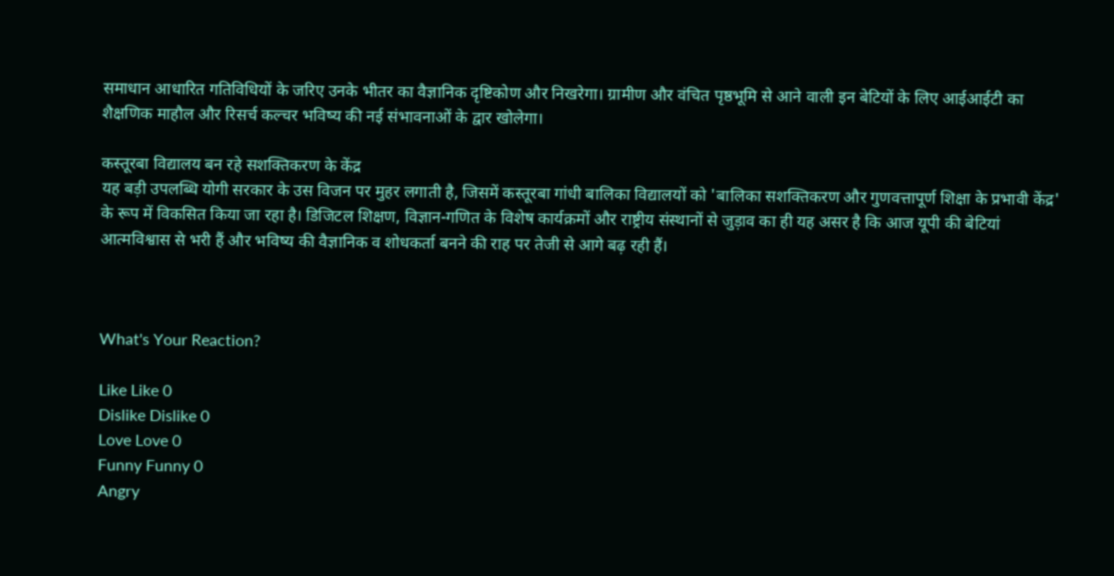समाधान आधारित गतिविधियों के जरिए उनके भीतर का वैज्ञानिक दृष्टिकोण और निखरेगा। ग्रामीण और वंचित पृष्ठभूमि से आने वाली इन बेटियों के लिए आईआईटी का शैक्षणिक माहौल और रिसर्च कल्चर भविष्य की नई संभावनाओं के द्वार खोलेगा।

कस्तूरबा विद्यालय बन रहे सशक्तिकरण के केंद्र
यह बड़ी उपलब्धि योगी सरकार के उस विजन पर मुहर लगाती है, जिसमें कस्तूरबा गांधी बालिका विद्यालयों को 'बालिका सशक्तिकरण और गुणवत्तापूर्ण शिक्षा के प्रभावी केंद्र' के रूप में विकसित किया जा रहा है। डिजिटल शिक्षण, विज्ञान-गणित के विशेष कार्यक्रमों और राष्ट्रीय संस्थानों से जुड़ाव का ही यह असर है कि आज यूपी की बेटियां आत्मविश्वास से भरी हैं और भविष्य की वैज्ञानिक व शोधकर्ता बनने की राह पर तेजी से आगे बढ़ रही हैं।



What's Your Reaction?

Like Like 0
Dislike Dislike 0
Love Love 0
Funny Funny 0
Angry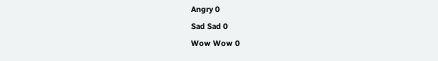Angry 0
Sad Sad 0
Wow Wow 0